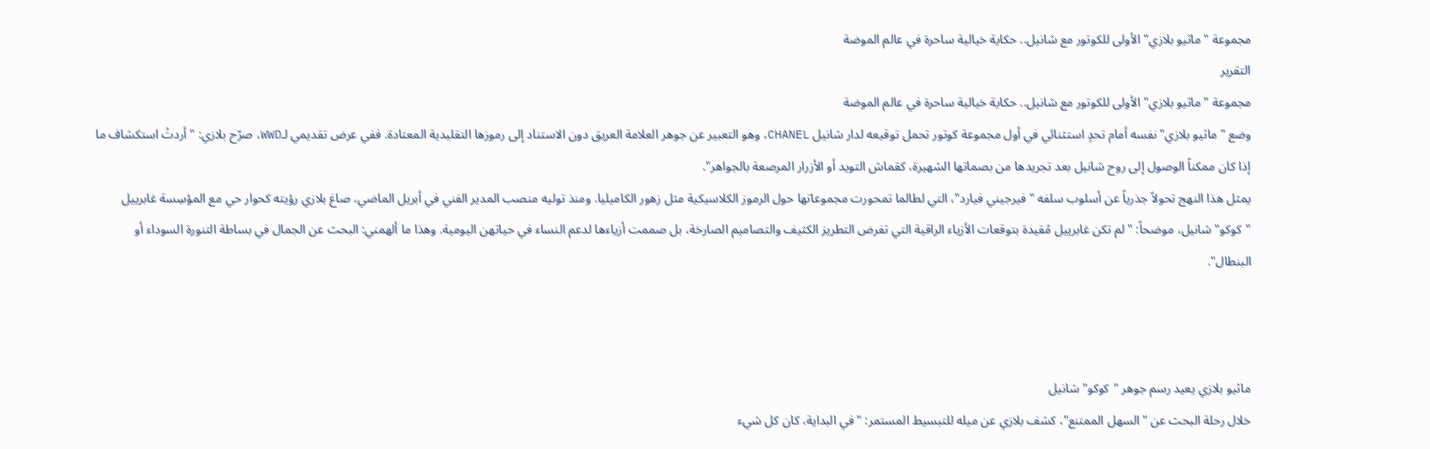مجموعة "ماثيو بلازي" الأولى للكوتور مع شانيل.. حكاية خيالية ساحرة في عالم الموضة
التقرير
مجموعة "ماثيو بلازي" الأولى للكوتور مع شانيل.. حكاية خيالية ساحرة في عالم الموضة
وضع "ماثيو بلازي" نفسه أمام تحدٍ استثنائي في أول مجموعة كوتور تحمل توقيعه لدار شانيل CHANEL، وهو التعبير عن جوهر العلامة العريق دون الاستناد إلى رموزها التقليدية المعتادة. ففي عرض تقديمي لـWWD، صرّح بلازي: "أردتُ استكشاف ما إذا كان ممكناً الوصول إلى روح شانيل بعد تجريدها من بصماتها الشهيرة، كقماش التويد أو الأزرار المرصعة بالجواهر".
يمثل هذا النهج تحولاً جذرياً عن أسلوب سلفه "فيرجيني فيارد"، التي لطالما تمحورت مجموعاتها حول الرموز الكلاسيكية مثل زهور الكاميليا. ومنذ توليه منصب المدير الفني في أبريل الماضي، صاغ بلازي رؤيته كحوار حي مع المؤسِسة غابرييل "كوكو" شانيل، موضحاً: "لم تكن غابرييل مُقيدة بتوقعات الأزياء الراقية التي تفرض التطريز الكثيف والتصاميم الصارخة، بل صممت أزياءها لدعم النساء في حياتهن اليومية. وهذا ما ألهمني: البحث عن الجمال في بساطة التنورة السوداء أو البنطال".



ماثيو بلازي يعيد رسم جوهر "كوكو" شانيل
خلال رحلة البحث عن "السهل الممتنع"، كشف بلازي عن ميله للتبسيط المستمر: "في البداية، كان كل شيء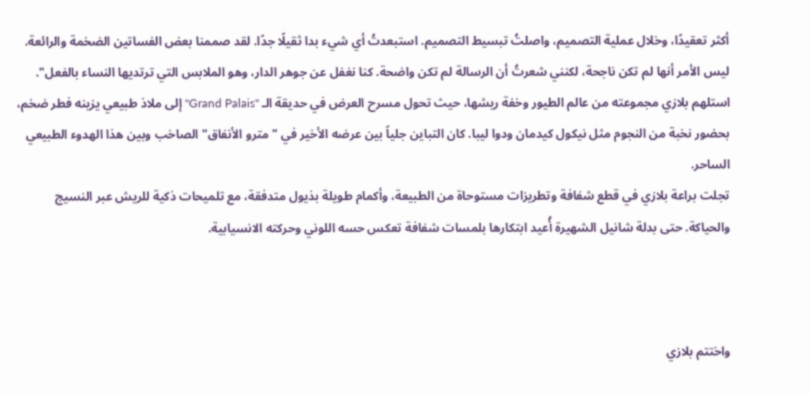أكثر تعقيدًا، وخلال عملية التصميم، واصلتُ تبسيط التصميم. استبعدتُ أي شيء بدا ثقيلًا جدًا. لقد صممنا بعض الفساتين الضخمة والرائعة. ليس الأمر أنها لم تكن ناجحة، لكنني شعرتُ أن الرسالة لم تكن واضحة. كنا نغفل عن جوهر الدار، وهو الملابس التي ترتديها النساء بالفعل".
استلهم بلازي مجموعته من عالم الطيور وخفة ريشها، حيث تحول مسرح العرض في حديقة الـ "Grand Palais" إلى ملاذ طبيعي يزينه فطر ضخم، بحضور نخبة من النجوم مثل نيكول كيدمان ودوا ليبا. كان التباين جلياً بين عرضه الأخير في "مترو الأنفاق" الصاخب وبين هذا الهدوء الطبيعي الساحر.
تجلت براعة بلازي في قطع شفافة وتطريزات مستوحاة من الطبيعة، وأكمام طويلة بذيول متدفقة، مع تلميحات ذكية للريش عبر النسيج والحياكة. حتى بدلة شانيل الشهيرة أُعيد ابتكارها بلمسات شفافة تعكس حسه اللوني وحركته الانسيابية.



واختتم بلازي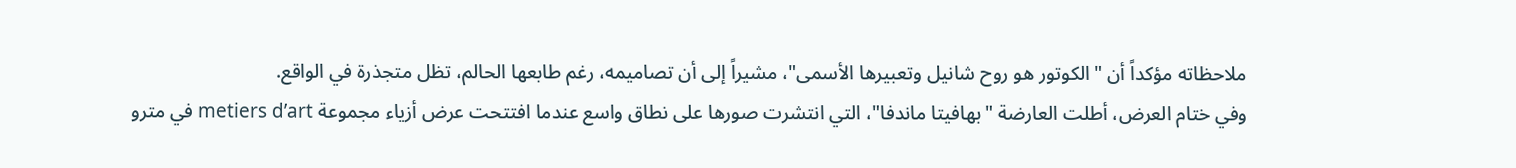ملاحظاته مؤكداً أن "الكوتور هو روح شانيل وتعبيرها الأسمى"، مشيراً إلى أن تصاميمه، رغم طابعها الحالم، تظل متجذرة في الواقع.
وفي ختام العرض، أطلت العارضة "بهافيتا ماندفا"، التي انتشرت صورها على نطاق واسع عندما افتتحت عرض أزياء مجموعة metiers d’art في مترو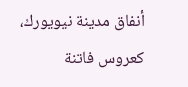أنفاق مدينة نيويورك، كعروس فاتنة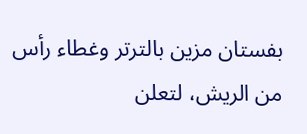بفستان مزين بالترتر وغطاء رأس من الريش، لتعلن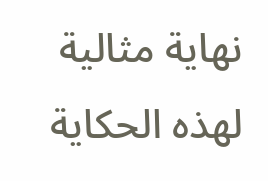نهاية مثالية لهذه الحكاية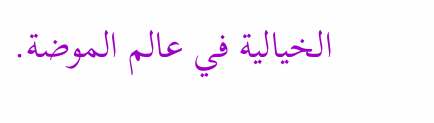الخيالية في عالم الموضة.